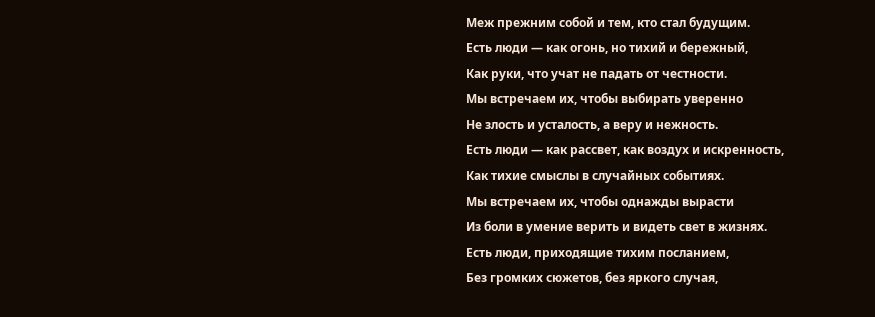Меж прежним собой и тем, кто стал будущим.
Есть люди — как огонь, но тихий и бережный,
Как руки, что учат не падать от честности.
Мы встречаем их, чтобы выбирать уверенно
Не злость и усталость, а веру и нежность.
Есть люди — как рассвет, как воздух и искренность,
Как тихие смыслы в случайных событиях.
Мы встречаем их, чтобы однажды вырасти
Из боли в умение верить и видеть свет в жизнях.
Есть люди, приходящие тихим посланием,
Без громких сюжетов, без яркого случая,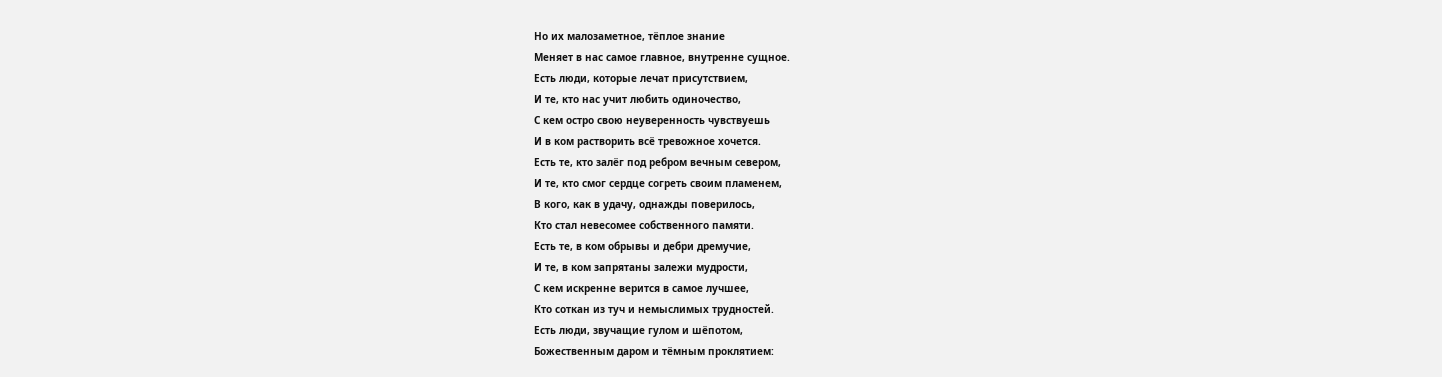Но их малозаметное, тёплое знание
Меняет в нас самое главное, внутренне сущное.
Есть люди, которые лечат присутствием,
И те, кто нас учит любить одиночество,
С кем остро свою неуверенность чувствуешь
И в ком растворить всё тревожное хочется.
Есть те, кто залёг под ребром вечным севером,
И те, кто смог сердце согреть своим пламенем,
В кого, как в удачу, однажды поверилось,
Кто стал невесомее собственного памяти.
Есть те, в ком обрывы и дебри дремучие,
И те, в ком запрятаны залежи мудрости,
С кем искренне верится в самое лучшее,
Кто соткан из туч и немыслимых трудностей.
Есть люди, звучащие гулом и шёпотом,
Божественным даром и тёмным проклятием: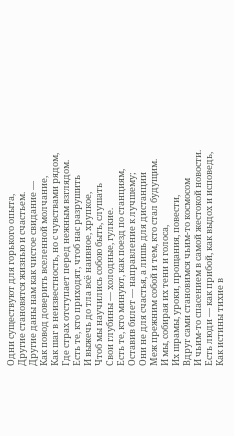Одни существуют для горького опыта,
Другие становятся жизнью и счастьем.
Другие даны нам как чистое свидание —
Как повод доверить вселенной молчание,
Как шаг в неизвестность, но с чувствами рядом,
Где страх отступает перед нежным взглядом.
Есть те, кто приходят, чтоб нас разрушить
И выжечь до тла всё наивное, хрупкое,
Чтоб мы научились собою быть, слушать
Свои глубины — холодные, гулкие.
Есть те, кто минуют, как поезд по станциям,
Оставив билет — направление к лучшему;
Они не для счастья, а лишь для дистанции
Меж прежним собой и тем, кто стал будущим.
И мы, собирая их тени и голоса,
Их шрамы, уроки, прощания, повести,
Вдруг сами становимся чьим‑то космосом
И чьим‑то спасением в самой жестокой новости.
Есть люди — как прибой, как выдох и исповедь,
Как истины тихие в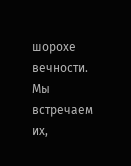шорохе вечности.
Мы встречаем их,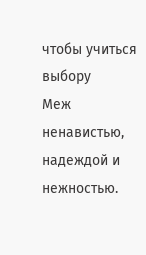чтобы учиться выбору
Меж ненавистью, надеждой и нежностью.